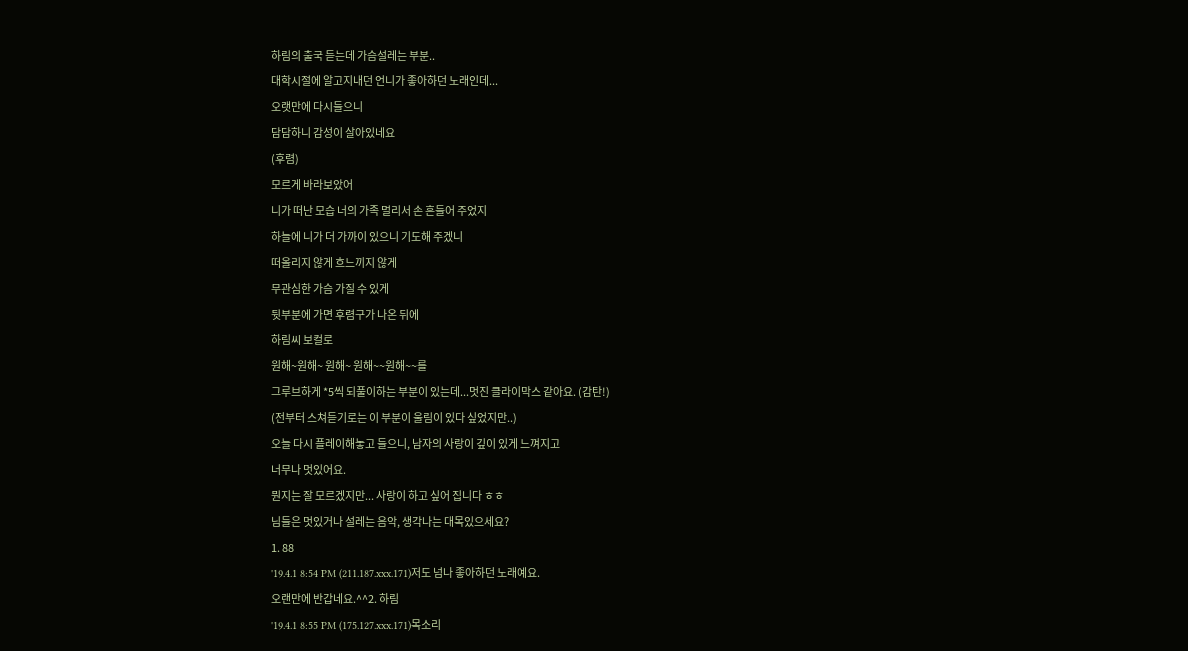하림의 출국 듣는데 가슴설레는 부분..
대학시절에 알고지내던 언니가 좋아하던 노래인데...
오랫만에 다시들으니
담담하니 감성이 살아있네요
(후렴)
모르게 바라보았어
니가 떠난 모습 너의 가족 멀리서 손 흔들어 주었지
하늘에 니가 더 가까이 있으니 기도해 주겠니
떠올리지 않게 흐느끼지 않게
무관심한 가슴 가질 수 있게
뒷부분에 가면 후렴구가 나온 뒤에
하림씨 보컬로
원해~원해~ 원해~ 원해~~원해~~를
그루브하게 *5씩 되풀이하는 부분이 있는데...멋진 클라이막스 같아요. (감탄!)
(전부터 스쳐듣기로는 이 부분이 울림이 있다 싶었지만..)
오늘 다시 플레이해놓고 들으니, 남자의 사랑이 깊이 있게 느껴지고
너무나 멋있어요.
뭔지는 잘 모르겠지만... 사랑이 하고 싶어 집니다 ㅎㅎ
님들은 멋있거나 설레는 음악, 생각나는 대목있으세요?
1. 88
'19.4.1 8:54 PM (211.187.xxx.171)저도 넘나 좋아하던 노래예요.
오랜만에 반갑네요.^^2. 하림
'19.4.1 8:55 PM (175.127.xxx.171)목소리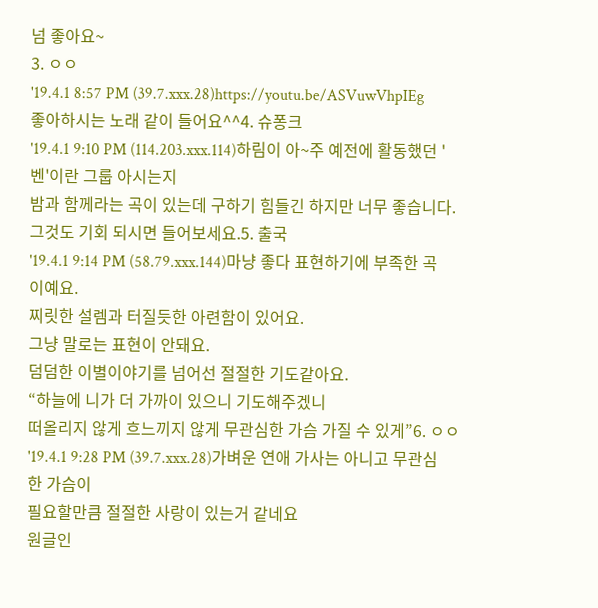넘 좋아요~
3. ㅇㅇ
'19.4.1 8:57 PM (39.7.xxx.28)https://youtu.be/ASVuwVhpIEg
좋아하시는 노래 같이 들어요^^4. 슈퐁크
'19.4.1 9:10 PM (114.203.xxx.114)하림이 아~주 예전에 활동했던 '벤'이란 그룹 아시는지
밤과 함께라는 곡이 있는데 구하기 힘들긴 하지만 너무 좋습니다.
그것도 기회 되시면 들어보세요.5. 출국
'19.4.1 9:14 PM (58.79.xxx.144)마냥 좋다 표현하기에 부족한 곡이예요.
찌릿한 설렘과 터질듯한 아련함이 있어요.
그냥 말로는 표현이 안돼요.
덤덤한 이별이야기를 넘어선 절절한 기도같아요.
“하늘에 니가 더 가까이 있으니 기도해주겠니
떠올리지 않게 흐느끼지 않게 무관심한 가슴 가질 수 있게”6. ㅇㅇ
'19.4.1 9:28 PM (39.7.xxx.28)가벼운 연애 가사는 아니고 무관심한 가슴이
필요할만큼 절절한 사랑이 있는거 같네요
원글인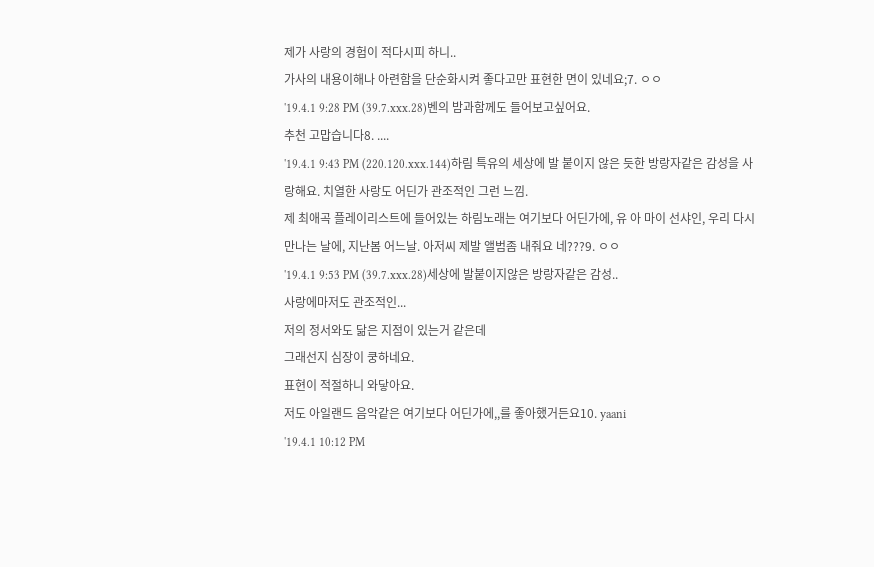제가 사랑의 경험이 적다시피 하니..
가사의 내용이해나 아련함을 단순화시켜 좋다고만 표현한 면이 있네요;7. ㅇㅇ
'19.4.1 9:28 PM (39.7.xxx.28)벤의 밤과함께도 들어보고싶어요.
추천 고맙습니다8. ....
'19.4.1 9:43 PM (220.120.xxx.144)하림 특유의 세상에 발 붙이지 않은 듯한 방랑자같은 감성을 사랑해요. 치열한 사랑도 어딘가 관조적인 그런 느낌.
제 최애곡 플레이리스트에 들어있는 하림노래는 여기보다 어딘가에, 유 아 마이 선샤인, 우리 다시 만나는 날에, 지난봄 어느날. 아저씨 제발 앨범좀 내줘요 네???9. ㅇㅇ
'19.4.1 9:53 PM (39.7.xxx.28)세상에 발붙이지않은 방랑자같은 감성..
사랑에마저도 관조적인...
저의 정서와도 닮은 지점이 있는거 같은데
그래선지 심장이 쿵하네요.
표현이 적절하니 와닿아요.
저도 아일랜드 음악같은 여기보다 어딘가에,,를 좋아했거든요10. yaani
'19.4.1 10:12 PM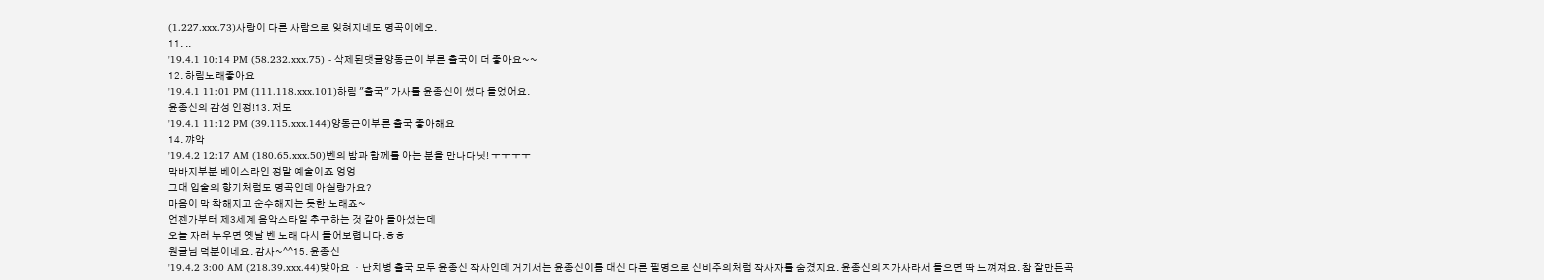(1.227.xxx.73)사랑이 다른 사람으로 잊혀지네도 명곡이에오.
11. ..
'19.4.1 10:14 PM (58.232.xxx.75) - 삭제된댓글양동근이 부른 출국이 더 좋아요~~
12. 하림노래좋아요
'19.4.1 11:01 PM (111.118.xxx.101)하림 "출국" 가사를 윤종신이 썼다 들었어요.
윤종신의 감성 인정!13. 저도
'19.4.1 11:12 PM (39.115.xxx.144)양동근이부른 출국 좋아해요
14. 꺄악
'19.4.2 12:17 AM (180.65.xxx.50)벤의 밤과 함께를 아는 분을 만나다닛! ㅜㅜㅜㅜ
막바지부분 베이스라인 정말 예술이죠 엉엉
그대 입술의 향기처럼도 명곡인데 아실랑가요?
마음이 막 착해지고 순수해지는 듯한 노래죠~
언젠가부터 제3세계 음악스타일 추구하는 것 같아 돌아섰는데
오늘 자러 누우면 옛날 벤 노래 다시 들어보렵니다.ㅎㅎ
원글님 덕분이네요. 감사~^^15. 윤종신
'19.4.2 3:00 AM (218.39.xxx.44)맞아요 ㆍ난치병 출국 모두 윤종신 작사인데 거기서는 윤종신이름 대신 다른 필명으로 신비주의처럼 작사자를 숨겼지요. 윤종신의ㅈ가사라서 들으면 딱 느껴져요. 참 잘만든곡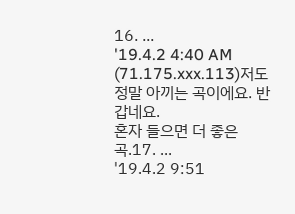16. ...
'19.4.2 4:40 AM (71.175.xxx.113)저도 정말 아끼는 곡이에요. 반갑네요.
혼자 들으면 더 좋은 곡.17. ...
'19.4.2 9:51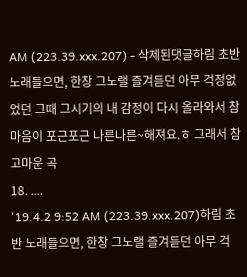AM (223.39.xxx.207) - 삭제된댓글하림 초반 노래들으면, 한창 그노랠 즐겨듣던 아무 걱정없었던 그때 그시기의 내 감정이 다시 올라와서 참 마음이 포근포근 나른나른~해져요.ㅎ 그래서 참 고마운 곡
18. ....
'19.4.2 9:52 AM (223.39.xxx.207)하림 초반 노래들으면, 한창 그노랠 즐겨듣던 아무 걱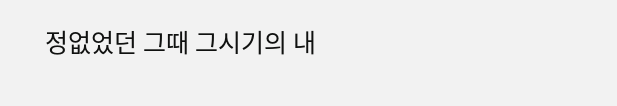정없었던 그때 그시기의 내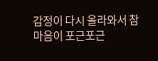감정이 다시 올라와서 참 마음이 포근포근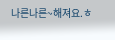나른나른~해져요.ㅎ